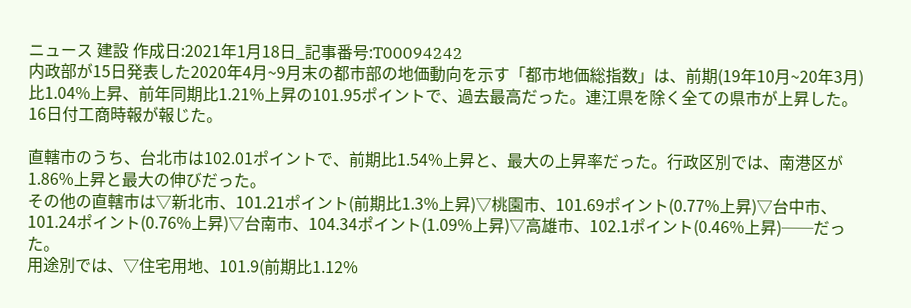ニュース 建設 作成日:2021年1月18日_記事番号:T00094242
内政部が15日発表した2020年4月~9月末の都市部の地価動向を示す「都市地価総指数」は、前期(19年10月~20年3月)比1.04%上昇、前年同期比1.21%上昇の101.95ポイントで、過去最高だった。連江県を除く全ての県市が上昇した。16日付工商時報が報じた。

直轄市のうち、台北市は102.01ポイントで、前期比1.54%上昇と、最大の上昇率だった。行政区別では、南港区が1.86%上昇と最大の伸びだった。
その他の直轄市は▽新北市、101.21ポイント(前期比1.3%上昇)▽桃園市、101.69ポイント(0.77%上昇)▽台中市、101.24ポイント(0.76%上昇)▽台南市、104.34ポイント(1.09%上昇)▽高雄市、102.1ポイント(0.46%上昇)──だった。
用途別では、▽住宅用地、101.9(前期比1.12%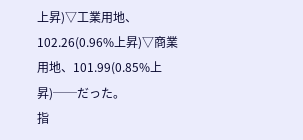上昇)▽工業用地、102.26(0.96%上昇)▽商業用地、101.99(0.85%上昇)──だった。
指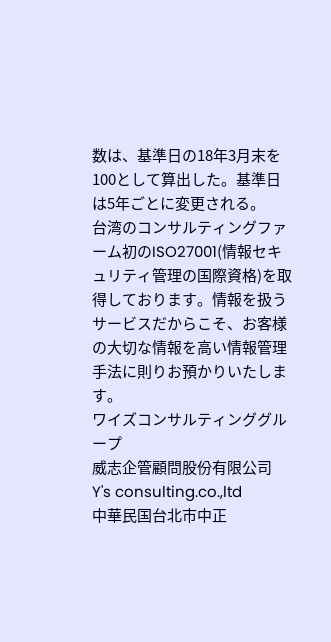数は、基準日の18年3月末を100として算出した。基準日は5年ごとに変更される。
台湾のコンサルティングファーム初のISO27001(情報セキュリティ管理の国際資格)を取得しております。情報を扱うサービスだからこそ、お客様の大切な情報を高い情報管理手法に則りお預かりいたします。
ワイズコンサルティンググループ
威志企管顧問股份有限公司
Y's consulting.co.,ltd
中華民国台北市中正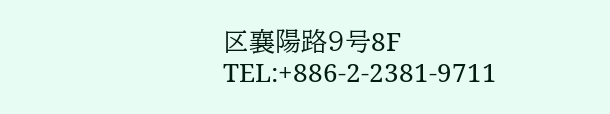区襄陽路9号8F
TEL:+886-2-2381-9711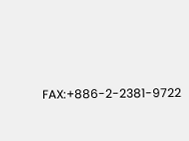FAX:+886-2-2381-9722